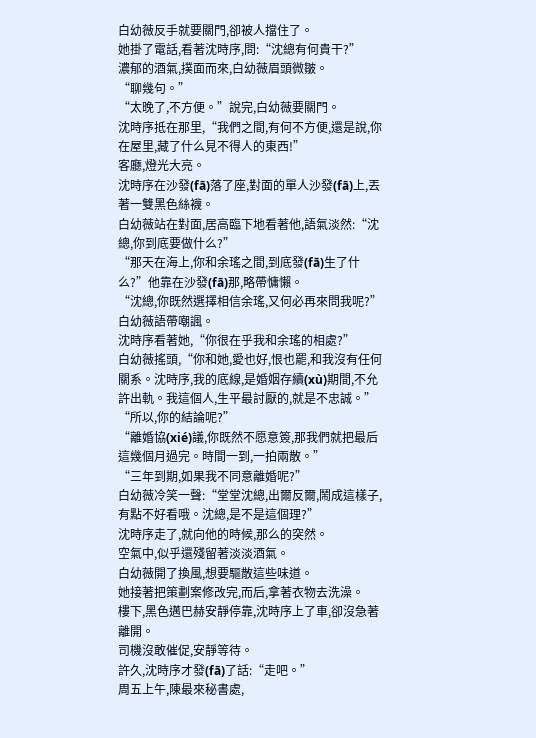白幼薇反手就要關門,卻被人擋住了。
她掛了電話,看著沈時序,問:“沈總有何貴干?”
濃郁的酒氣,撲面而來,白幼薇眉頭微皺。
“聊幾句。”
“太晚了,不方便。”說完,白幼薇要關門。
沈時序抵在那里,“我們之間,有何不方便,還是說,你在屋里,藏了什么見不得人的東西!”
客廳,燈光大亮。
沈時序在沙發(fā)落了座,對面的單人沙發(fā)上,丟著一雙黑色絲襪。
白幼薇站在對面,居高臨下地看著他,語氣淡然:“沈總,你到底要做什么?”
“那天在海上,你和余瑤之間,到底發(fā)生了什么?”他靠在沙發(fā)那,略帶慵懶。
“沈總,你既然選擇相信余瑤,又何必再來問我呢?”白幼薇語帶嘲諷。
沈時序看著她,“你很在乎我和余瑤的相處?”
白幼薇搖頭,“你和她,愛也好,恨也罷,和我沒有任何關系。沈時序,我的底線,是婚姻存續(xù)期間,不允許出軌。我這個人,生平最討厭的,就是不忠誠。”
“所以,你的結論呢?”
“離婚協(xié)議,你既然不愿意簽,那我們就把最后這幾個月過完。時間一到,一拍兩散。”
“三年到期,如果我不同意離婚呢?”
白幼薇冷笑一聲:“堂堂沈總,出爾反爾,鬧成這樣子,有點不好看哦。沈總,是不是這個理?”
沈時序走了,就向他的時候,那么的突然。
空氣中,似乎還殘留著淡淡酒氣。
白幼薇開了換風,想要驅散這些味道。
她接著把策劃案修改完,而后,拿著衣物去洗澡。
樓下,黑色邁巴赫安靜停靠,沈時序上了車,卻沒急著離開。
司機沒敢催促,安靜等待。
許久,沈時序才發(fā)了話:“走吧。”
周五上午,陳最來秘書處,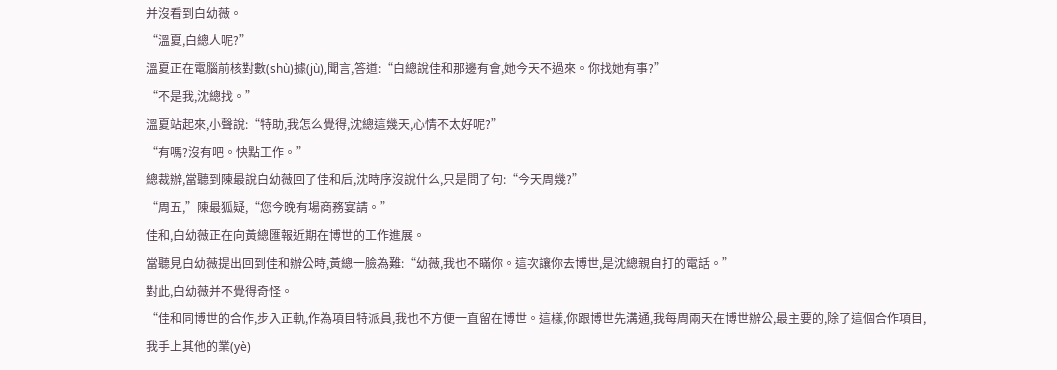并沒看到白幼薇。
“溫夏,白總人呢?”
溫夏正在電腦前核對數(shù)據(jù),聞言,答道:“白總說佳和那邊有會,她今天不過來。你找她有事?”
“不是我,沈總找。”
溫夏站起來,小聲說:“特助,我怎么覺得,沈總這幾天,心情不太好呢?”
“有嗎?沒有吧。快點工作。”
總裁辦,當聽到陳最說白幼薇回了佳和后,沈時序沒說什么,只是問了句:“今天周幾?”
“周五,”陳最狐疑,“您今晚有場商務宴請。”
佳和,白幼薇正在向黃總匯報近期在博世的工作進展。
當聽見白幼薇提出回到佳和辦公時,黃總一臉為難:“幼薇,我也不瞞你。這次讓你去博世,是沈總親自打的電話。”
對此,白幼薇并不覺得奇怪。
“佳和同博世的合作,步入正軌,作為項目特派員,我也不方便一直留在博世。這樣,你跟博世先溝通,我每周兩天在博世辦公,最主要的,除了這個合作項目,我手上其他的業(yè)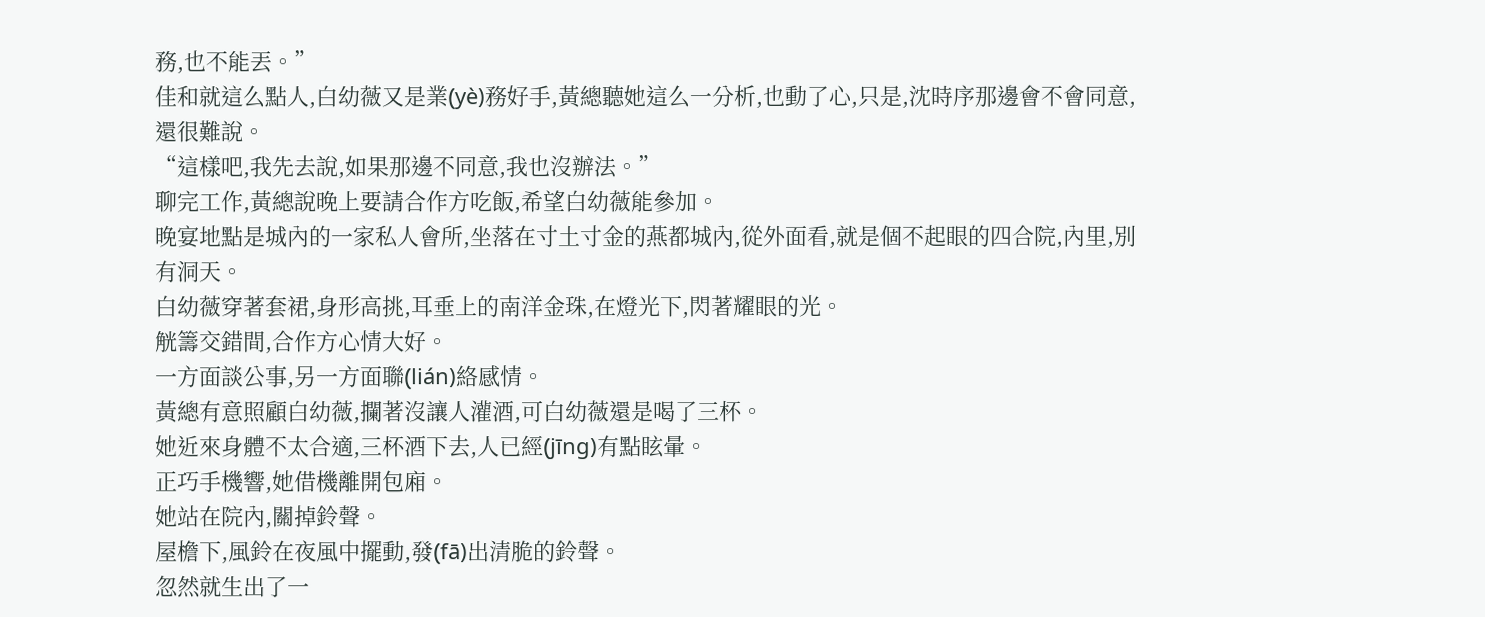務,也不能丟。”
佳和就這么點人,白幼薇又是業(yè)務好手,黃總聽她這么一分析,也動了心,只是,沈時序那邊會不會同意,還很難說。
“這樣吧,我先去說,如果那邊不同意,我也沒辦法。”
聊完工作,黃總說晚上要請合作方吃飯,希望白幼薇能參加。
晚宴地點是城內的一家私人會所,坐落在寸土寸金的燕都城內,從外面看,就是個不起眼的四合院,內里,別有洞天。
白幼薇穿著套裙,身形高挑,耳垂上的南洋金珠,在燈光下,閃著耀眼的光。
觥籌交錯間,合作方心情大好。
一方面談公事,另一方面聯(lián)絡感情。
黃總有意照顧白幼薇,攔著沒讓人灌酒,可白幼薇還是喝了三杯。
她近來身體不太合適,三杯酒下去,人已經(jīng)有點眩暈。
正巧手機響,她借機離開包廂。
她站在院內,關掉鈴聲。
屋檐下,風鈴在夜風中擺動,發(fā)出清脆的鈴聲。
忽然就生出了一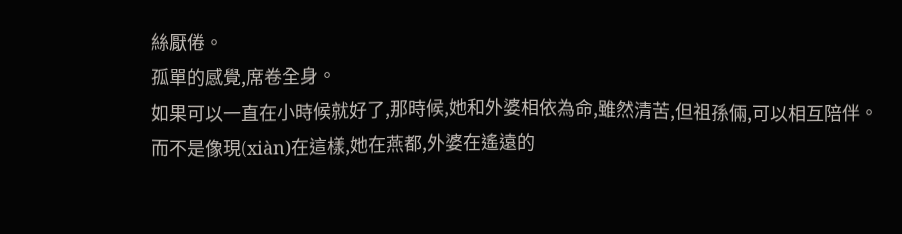絲厭倦。
孤單的感覺,席卷全身。
如果可以一直在小時候就好了,那時候,她和外婆相依為命,雖然清苦,但祖孫倆,可以相互陪伴。
而不是像現(xiàn)在這樣,她在燕都,外婆在遙遠的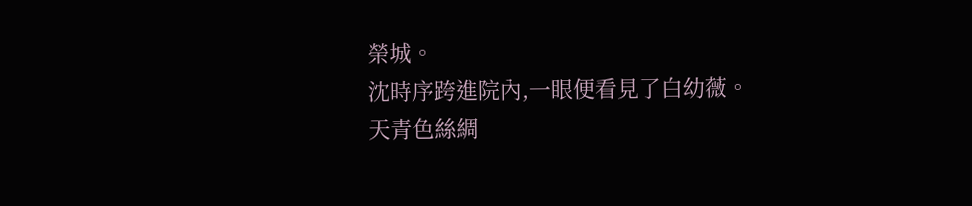榮城。
沈時序跨進院內,一眼便看見了白幼薇。
天青色絲綢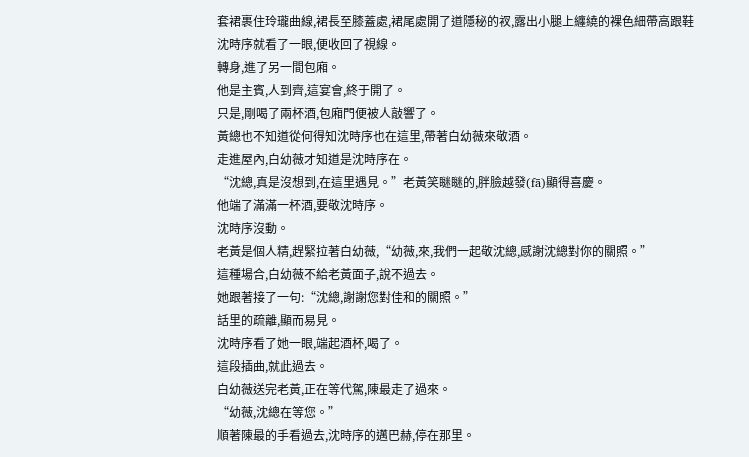套裙裹住玲瓏曲線,裙長至膝蓋處,裙尾處開了道隱秘的衩,露出小腿上纏繞的裸色細帶高跟鞋
沈時序就看了一眼,便收回了視線。
轉身,進了另一間包廂。
他是主賓,人到齊,這宴會,終于開了。
只是,剛喝了兩杯酒,包廂門便被人敲響了。
黃總也不知道從何得知沈時序也在這里,帶著白幼薇來敬酒。
走進屋內,白幼薇才知道是沈時序在。
“沈總,真是沒想到,在這里遇見。”老黃笑瞇瞇的,胖臉越發(fā)顯得喜慶。
他端了滿滿一杯酒,要敬沈時序。
沈時序沒動。
老黃是個人精,趕緊拉著白幼薇,“幼薇,來,我們一起敬沈總,感謝沈總對你的關照。”
這種場合,白幼薇不給老黃面子,說不過去。
她跟著接了一句:“沈總,謝謝您對佳和的關照。”
話里的疏離,顯而易見。
沈時序看了她一眼,端起酒杯,喝了。
這段插曲,就此過去。
白幼薇送完老黃,正在等代駕,陳最走了過來。
“幼薇,沈總在等您。”
順著陳最的手看過去,沈時序的邁巴赫,停在那里。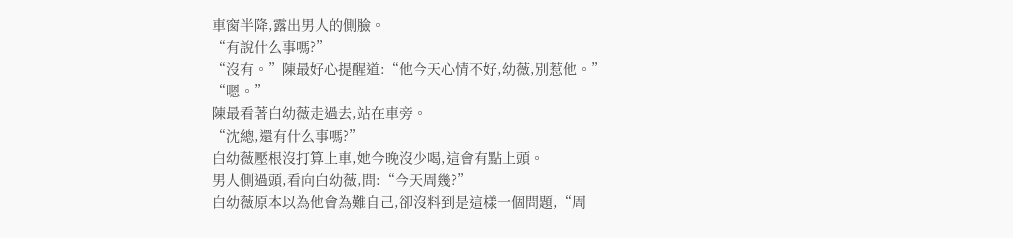車窗半降,露出男人的側臉。
“有說什么事嗎?”
“沒有。”陳最好心提醒道:“他今天心情不好,幼薇,別惹他。”
“嗯。”
陳最看著白幼薇走過去,站在車旁。
“沈總,還有什么事嗎?”
白幼薇壓根沒打算上車,她今晚沒少喝,這會有點上頭。
男人側過頭,看向白幼薇,問:“今天周幾?”
白幼薇原本以為他會為難自己,卻沒料到是這樣一個問題,“周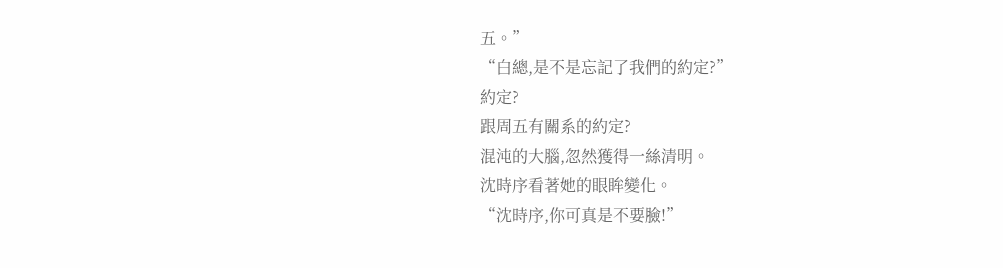五。”
“白總,是不是忘記了我們的約定?”
約定?
跟周五有關系的約定?
混沌的大腦,忽然獲得一絲清明。
沈時序看著她的眼眸變化。
“沈時序,你可真是不要臉!”